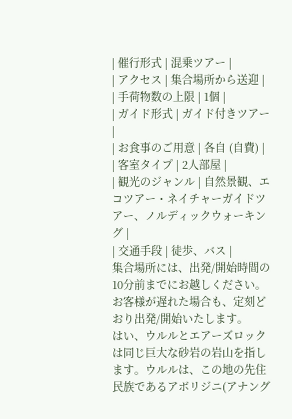| 催行形式 | 混乗ツアー |
| アクセス | 集合場所から送迎 |
| 手荷物数の上限 | 1個 |
| ガイド形式 | ガイド付きツアー |
| お食事のご用意 | 各自 (自費) |
| 客室タイプ | 2人部屋 |
| 観光のジャンル | 自然景観、エコツアー・ネイチャーガイドツアー、ノルディックウォーキング |
| 交通手段 | 徒歩、バス |
集合場所には、出発/開始時間の10分前までにお越しください。お客様が遅れた場合も、定刻どおり出発/開始いたします。
はい、ウルルとエアーズロックは同じ巨大な砂岩の岩山を指します。ウルルは、この地の先住民族であるアボリジニ(アナング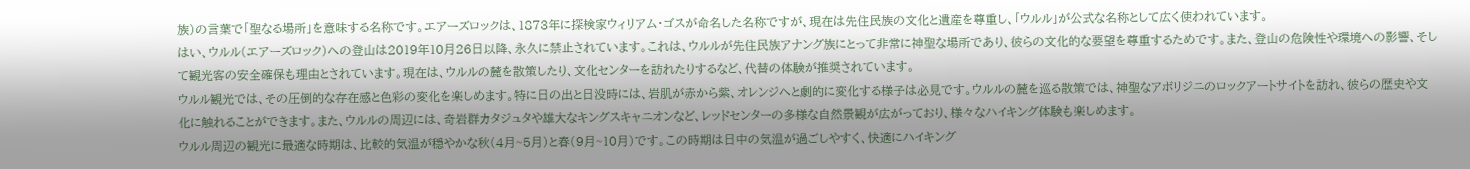族)の言葉で「聖なる場所」を意味する名称です。エアーズロックは、1873年に探検家ウィリアム・ゴスが命名した名称ですが、現在は先住民族の文化と遺産を尊重し、「ウルル」が公式な名称として広く使われています。
はい、ウルル(エアーズロック)への登山は2019年10月26日以降、永久に禁止されています。これは、ウルルが先住民族アナング族にとって非常に神聖な場所であり、彼らの文化的な要望を尊重するためです。また、登山の危険性や環境への影響、そして観光客の安全確保も理由とされています。現在は、ウルルの麓を散策したり、文化センターを訪れたりするなど、代替の体験が推奨されています。
ウルル観光では、その圧倒的な存在感と色彩の変化を楽しめます。特に日の出と日没時には、岩肌が赤から紫、オレンジへと劇的に変化する様子は必見です。ウルルの麓を巡る散策では、神聖なアボリジニのロックアートサイトを訪れ、彼らの歴史や文化に触れることができます。また、ウルルの周辺には、奇岩群カタジュタや雄大なキングスキャニオンなど、レッドセンターの多様な自然景観が広がっており、様々なハイキング体験も楽しめます。
ウルル周辺の観光に最適な時期は、比較的気温が穏やかな秋(4月~5月)と春(9月~10月)です。この時期は日中の気温が過ごしやすく、快適にハイキング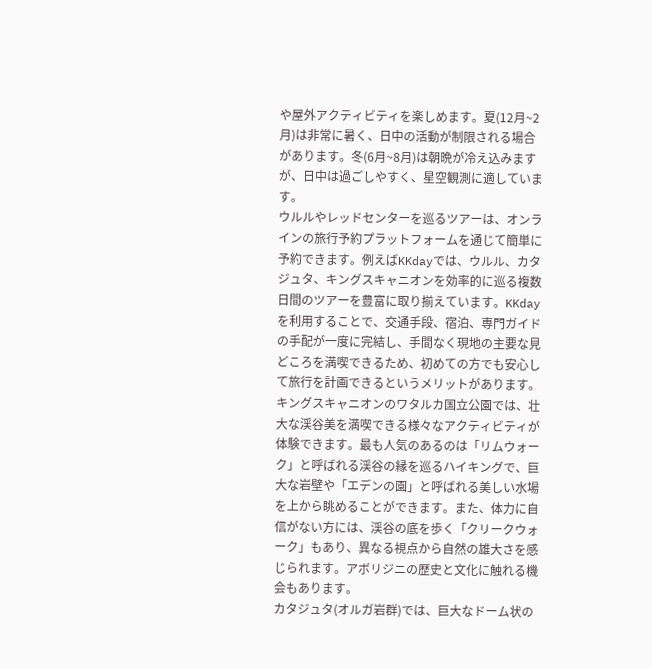や屋外アクティビティを楽しめます。夏(12月~2月)は非常に暑く、日中の活動が制限される場合があります。冬(6月~8月)は朝晩が冷え込みますが、日中は過ごしやすく、星空観測に適しています。
ウルルやレッドセンターを巡るツアーは、オンラインの旅行予約プラットフォームを通じて簡単に予約できます。例えばKKdayでは、ウルル、カタジュタ、キングスキャニオンを効率的に巡る複数日間のツアーを豊富に取り揃えています。KKdayを利用することで、交通手段、宿泊、専門ガイドの手配が一度に完結し、手間なく現地の主要な見どころを満喫できるため、初めての方でも安心して旅行を計画できるというメリットがあります。
キングスキャニオンのワタルカ国立公園では、壮大な渓谷美を満喫できる様々なアクティビティが体験できます。最も人気のあるのは「リムウォーク」と呼ばれる渓谷の縁を巡るハイキングで、巨大な岩壁や「エデンの園」と呼ばれる美しい水場を上から眺めることができます。また、体力に自信がない方には、渓谷の底を歩く「クリークウォーク」もあり、異なる視点から自然の雄大さを感じられます。アボリジニの歴史と文化に触れる機会もあります。
カタジュタ(オルガ岩群)では、巨大なドーム状の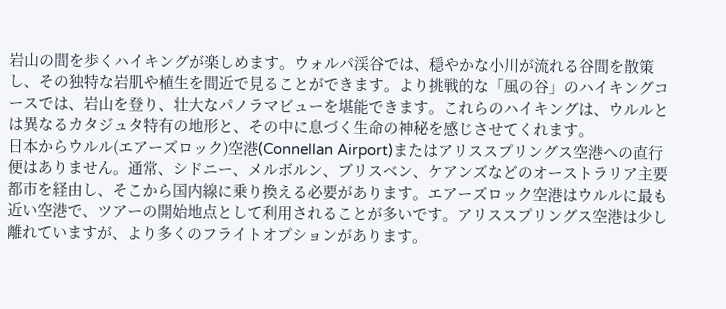岩山の間を歩くハイキングが楽しめます。ウォルパ渓谷では、穏やかな小川が流れる谷間を散策し、その独特な岩肌や植生を間近で見ることができます。より挑戦的な「風の谷」のハイキングコースでは、岩山を登り、壮大なパノラマビューを堪能できます。これらのハイキングは、ウルルとは異なるカタジュタ特有の地形と、その中に息づく生命の神秘を感じさせてくれます。
日本からウルル(エアーズロック)空港(Connellan Airport)またはアリススプリングス空港への直行便はありません。通常、シドニー、メルボルン、ブリスベン、ケアンズなどのオーストラリア主要都市を経由し、そこから国内線に乗り換える必要があります。エアーズロック空港はウルルに最も近い空港で、ツアーの開始地点として利用されることが多いです。アリススプリングス空港は少し離れていますが、より多くのフライトオプションがあります。